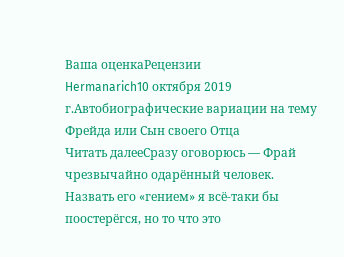Ваша оценкаРецензии
Hermanarich10 октября 2019 г.Автобиографические вариации на тему Фрейда или Сын своего Отца
Читать далееСразу оговорюсь — Фрай чрезвычайно одарённый человек. Назвать его «гением» я всё-таки бы поостерёгся, но то что это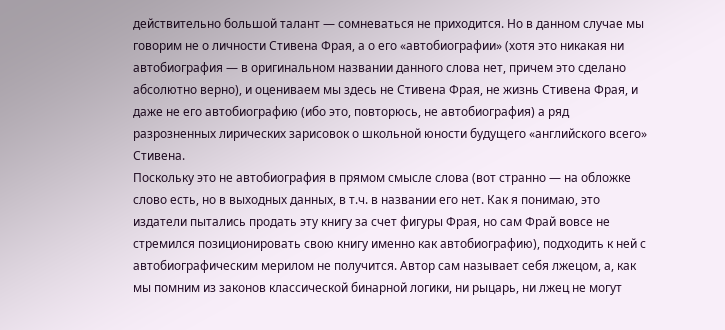действительно большой талант — сомневаться не приходится. Но в данном случае мы говорим не о личности Стивена Фрая, а о его «автобиографии» (хотя это никакая ни автобиография — в оригинальном названии данного слова нет, причем это сделано абсолютно верно), и оцениваем мы здесь не Стивена Фрая, не жизнь Стивена Фрая, и даже не его автобиографию (ибо это, повторюсь, не автобиография) а ряд разрозненных лирических зарисовок о школьной юности будущего «английского всего» Стивена.
Поскольку это не автобиография в прямом смысле слова (вот странно — на обложке слово есть, но в выходных данных, в т.ч. в названии его нет. Как я понимаю, это издатели пытались продать эту книгу за счет фигуры Фрая, но сам Фрай вовсе не стремился позиционировать свою книгу именно как автобиографию), подходить к ней с автобиографическим мерилом не получится. Автор сам называет себя лжецом, а, как мы помним из законов классической бинарной логики, ни рыцарь, ни лжец не могут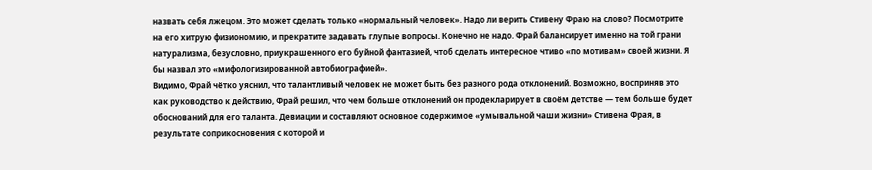назвать себя лжецом. Это может сделать только «нормальный человек». Надо ли верить Стивену Фраю на слово? Посмотрите на его хитрую физиономию, и прекратите задавать глупые вопросы. Конечно не надо. Фрай балансирует именно на той грани натурализма, безусловно, приукрашенного его буйной фантазией, чтоб сделать интересное чтиво «по мотивам» своей жизни. Я бы назвал это «мифологизированной автобиографией».
Видимо, Фрай чётко уяснил, что талантливый человек не может быть без разного рода отклонений. Возможно, восприняв это как руководство к действию, Фрай решил, что чем больше отклонений он продекларирует в своём детстве — тем больше будет обоснований для его таланта. Девиации и составляют основное содержимое «умывальной чаши жизни» Стивена Фрая, в результате соприкосновения с которой и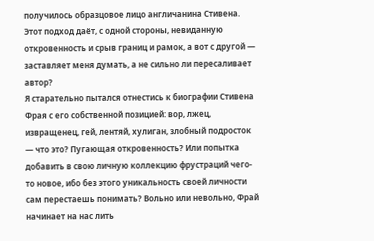получилось образцовое лицо англичанина Стивена. Этот подход даёт, с одной стороны, невиданную откровенность и срыв границ и рамок, а вот с другой — заставляет меня думать, а не сильно ли пересаливает автор?
Я старательно пытался отнестись к биографии Стивена Фрая с его собственной позицией: вор, лжец, извращенец, гей, лентяй, хулиган, злобный подросток — что это? Пугающая откровенность? Или попытка добавить в свою личную коллекцию фрустраций чего-то новое, ибо без этого уникальность своей личности сам перестаешь понимать? Вольно или невольно, Фрай начинает на нас лить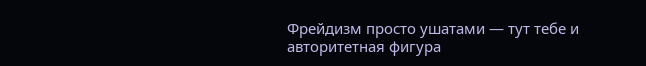Фрейдизм просто ушатами — тут тебе и авторитетная фигура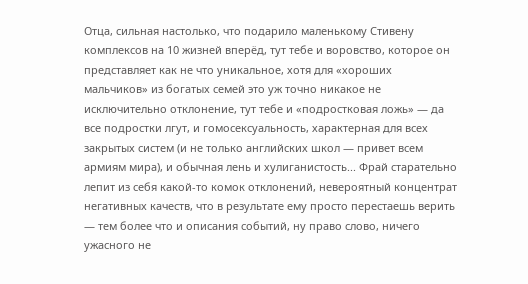Отца, сильная настолько, что подарило маленькому Стивену комплексов на 10 жизней вперёд, тут тебе и воровство, которое он представляет как не что уникальное, хотя для «хороших мальчиков» из богатых семей это уж точно никакое не исключительно отклонение, тут тебе и «подростковая ложь» — да все подростки лгут, и гомосексуальность, характерная для всех закрытых систем (и не только английских школ — привет всем армиям мира), и обычная лень и хулиганистость... Фрай старательно лепит из себя какой-то комок отклонений, невероятный концентрат негативных качеств, что в результате ему просто перестаешь верить — тем более что и описания событий, ну право слово, ничего ужасного не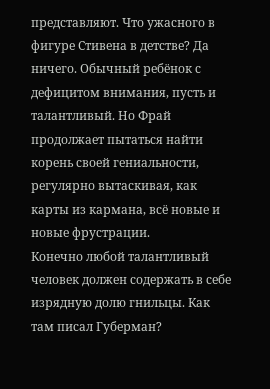представляют. Что ужасного в фигуре Стивена в детстве? Да ничего. Обычный ребёнок с дефицитом внимания, пусть и талантливый. Но Фрай продолжает пытаться найти корень своей гениальности, регулярно вытаскивая, как карты из кармана, всё новые и новые фрустрации.
Конечно любой талантливый человек должен содержать в себе изрядную долю гнильцы. Как там писал Губерман?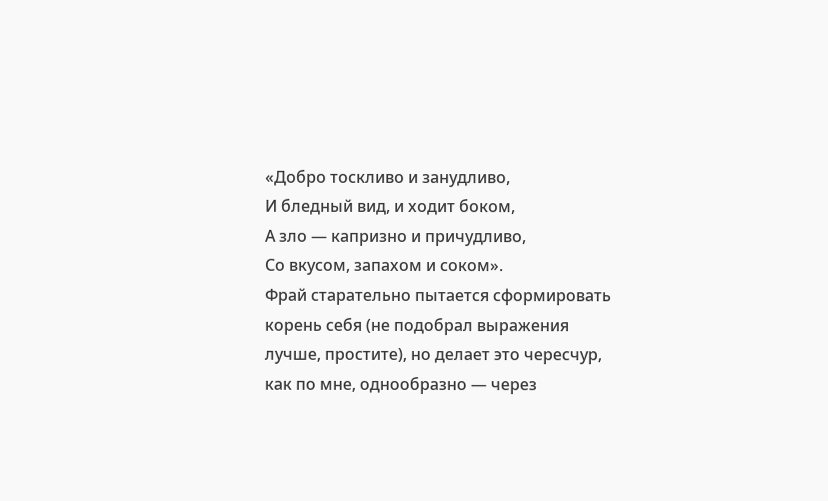«Добро тоскливо и занудливо,
И бледный вид, и ходит боком,
А зло — капризно и причудливо,
Со вкусом, запахом и соком».
Фрай старательно пытается сформировать корень себя (не подобрал выражения лучше, простите), но делает это чересчур, как по мне, однообразно — через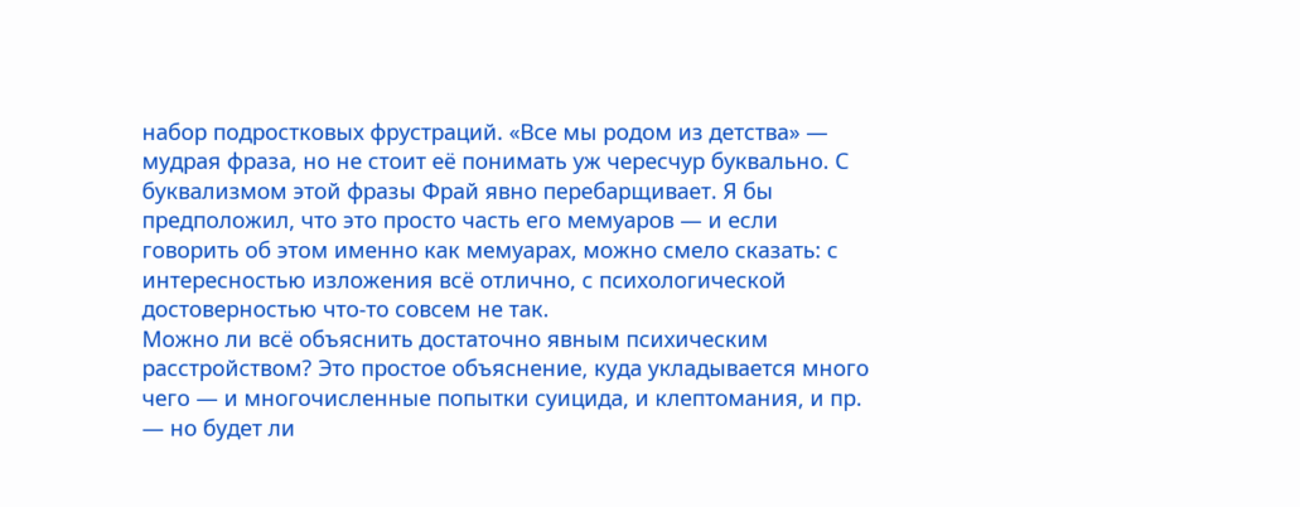набор подростковых фрустраций. «Все мы родом из детства» — мудрая фраза, но не стоит её понимать уж чересчур буквально. С буквализмом этой фразы Фрай явно перебарщивает. Я бы предположил, что это просто часть его мемуаров — и если говорить об этом именно как мемуарах, можно смело сказать: с интересностью изложения всё отлично, с психологической достоверностью что-то совсем не так.
Можно ли всё объяснить достаточно явным психическим расстройством? Это простое объяснение, куда укладывается много чего — и многочисленные попытки суицида, и клептомания, и пр. — но будет ли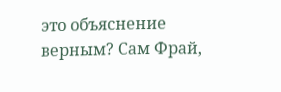это объяснение верным? Сам Фрай,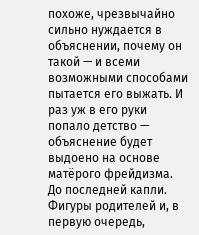похоже, чрезвычайно сильно нуждается в объяснении, почему он такой — и всеми возможными способами пытается его выжать. И раз уж в его руки попало детство — объяснение будет выдоено на основе матёрого фрейдизма. До последней капли.
Фигуры родителей и, в первую очередь,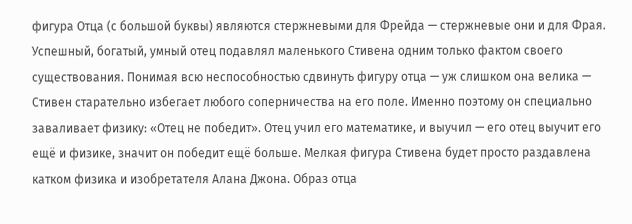фигура Отца (с большой буквы) являются стержневыми для Фрейда — стержневые они и для Фрая. Успешный, богатый, умный отец подавлял маленького Стивена одним только фактом своего существования. Понимая всю неспособностью сдвинуть фигуру отца — уж слишком она велика — Стивен старательно избегает любого соперничества на его поле. Именно поэтому он специально заваливает физику: «Отец не победит». Отец учил его математике, и выучил — его отец выучит его ещё и физике, значит он победит ещё больше. Мелкая фигура Стивена будет просто раздавлена катком физика и изобретателя Алана Джона. Образ отца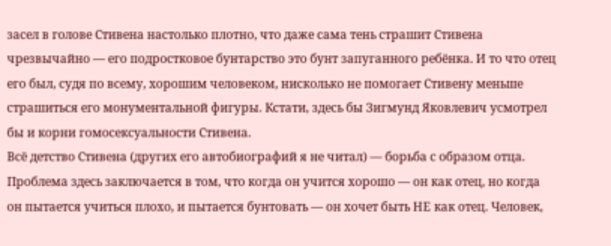засел в голове Стивена настолько плотно, что даже сама тень страшит Стивена чрезвычайно — его подростковое бунтарство это бунт запуганного ребёнка. И то что отец его был, судя по всему, хорошим человеком, нисколько не помогает Стивену меньше страшиться его монументальной фигуры. Кстати, здесь бы Зигмунд Яковлевич усмотрел бы и корни гомосексуальности Стивена.
Всё детство Стивена (других его автобиографий я не читал) — борьба с образом отца. Проблема здесь заключается в том, что когда он учится хорошо — он как отец, но когда он пытается учиться плохо, и пытается бунтовать — он хочет быть НЕ как отец. Человек,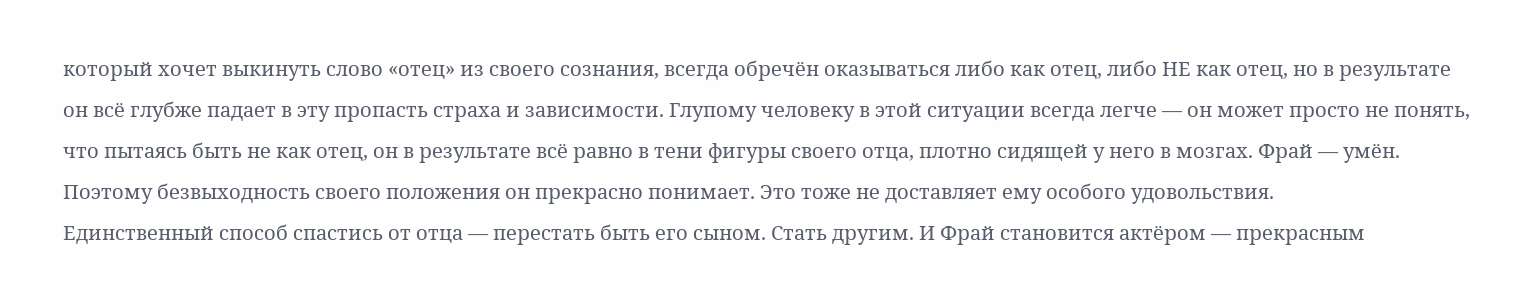который хочет выкинуть слово «отец» из своего сознания, всегда обречён оказываться либо как отец, либо НЕ как отец, но в результате он всё глубже падает в эту пропасть страха и зависимости. Глупому человеку в этой ситуации всегда легче — он может просто не понять, что пытаясь быть не как отец, он в результате всё равно в тени фигуры своего отца, плотно сидящей у него в мозгах. Фрай — умён. Поэтому безвыходность своего положения он прекрасно понимает. Это тоже не доставляет ему особого удовольствия.
Единственный способ спастись от отца — перестать быть его сыном. Стать другим. И Фрай становится актёром — прекрасным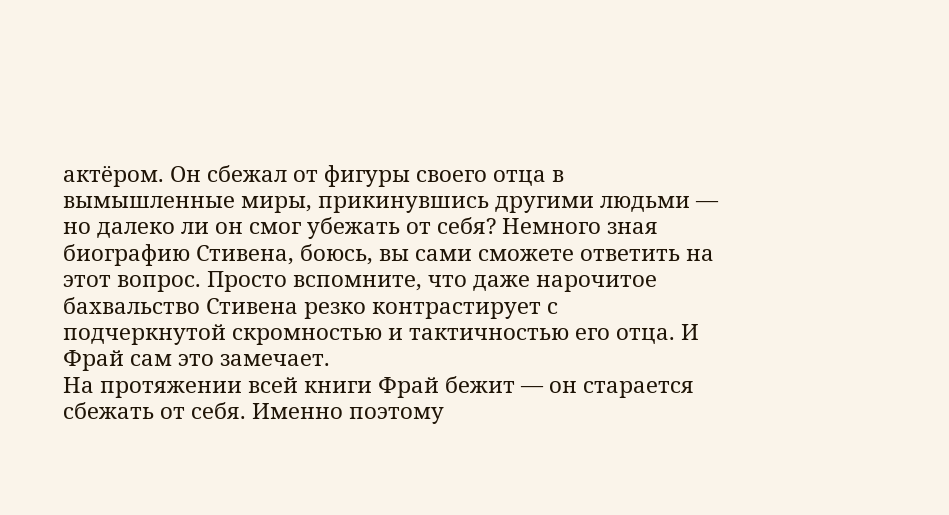актёром. Он сбежал от фигуры своего отца в вымышленные миры, прикинувшись другими людьми — но далеко ли он смог убежать от себя? Немного зная биографию Стивена, боюсь, вы сами сможете ответить на этот вопрос. Просто вспомните, что даже нарочитое бахвальство Стивена резко контрастирует с подчеркнутой скромностью и тактичностью его отца. И Фрай сам это замечает.
На протяжении всей книги Фрай бежит — он старается сбежать от себя. Именно поэтому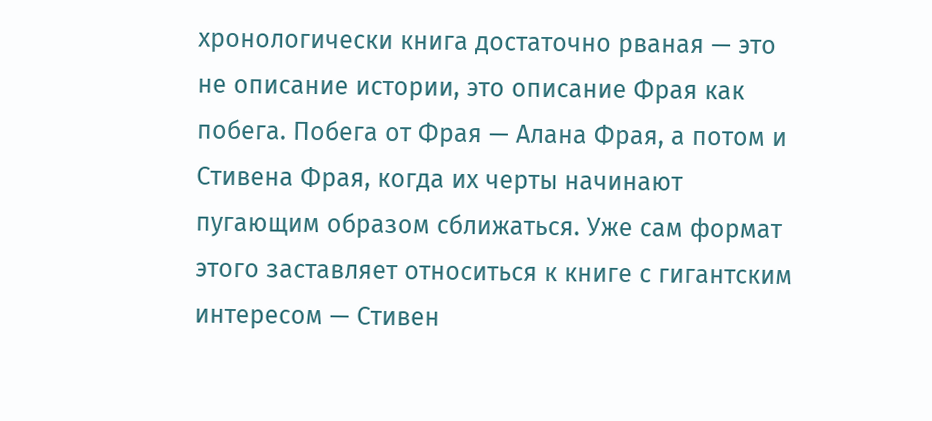хронологически книга достаточно рваная — это не описание истории, это описание Фрая как побега. Побега от Фрая — Алана Фрая, а потом и Стивена Фрая, когда их черты начинают пугающим образом сближаться. Уже сам формат этого заставляет относиться к книге с гигантским интересом — Стивен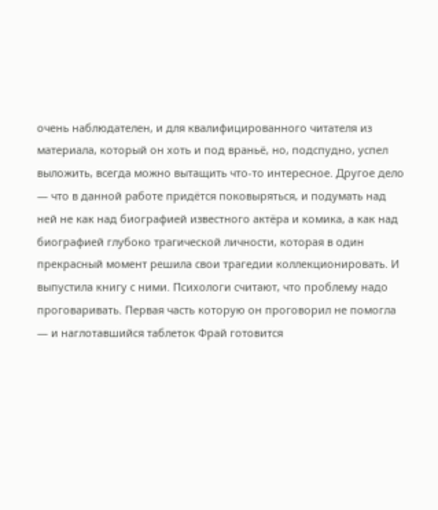очень наблюдателен, и для квалифицированного читателя из материала, который он хоть и под враньё, но, подспудно, успел выложить, всегда можно вытащить что-то интересное. Другое дело — что в данной работе придётся поковыряться, и подумать над ней не как над биографией известного актёра и комика, а как над биографией глубоко трагической личности, которая в один прекрасный момент решила свои трагедии коллекционировать. И выпустила книгу с ними. Психологи считают, что проблему надо проговаривать. Первая часть которую он проговорил не помогла — и наглотавшийся таблеток Фрай готовится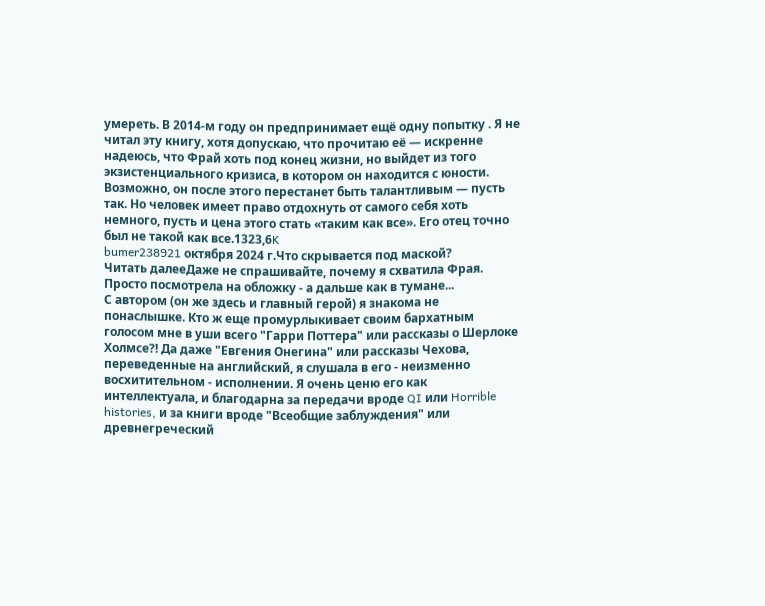умереть. В 2014-м году он предпринимает ещё одну попытку . Я не читал эту книгу, хотя допускаю, что прочитаю её — искренне надеюсь, что Фрай хоть под конец жизни, но выйдет из того экзистенциального кризиса, в котором он находится с юности. Возможно, он после этого перестанет быть талантливым — пусть так. Но человек имеет право отдохнуть от самого себя хоть немного, пусть и цена этого стать «таким как все». Его отец точно был не такой как все.1323,6K
bumer238921 октября 2024 г.Что скрывается под маской?
Читать далееДаже не спрашивайте, почему я схватила Фрая. Просто посмотрела на обложку - а дальше как в тумане...
С автором (он же здесь и главный герой) я знакома не понаслышке. Кто ж еще промурлыкивает своим бархатным голосом мне в уши всего "Гарри Поттера" или рассказы о Шерлоке Холмсе?! Да даже "Евгения Онегина" или рассказы Чехова, переведенные на английский, я слушала в его - неизменно восхитительном - исполнении. Я очень ценю его как интеллектуала, и благодарна за передачи вроде QI или Horrible histories, и за книги вроде "Всеобщие заблуждения" или древнегреческий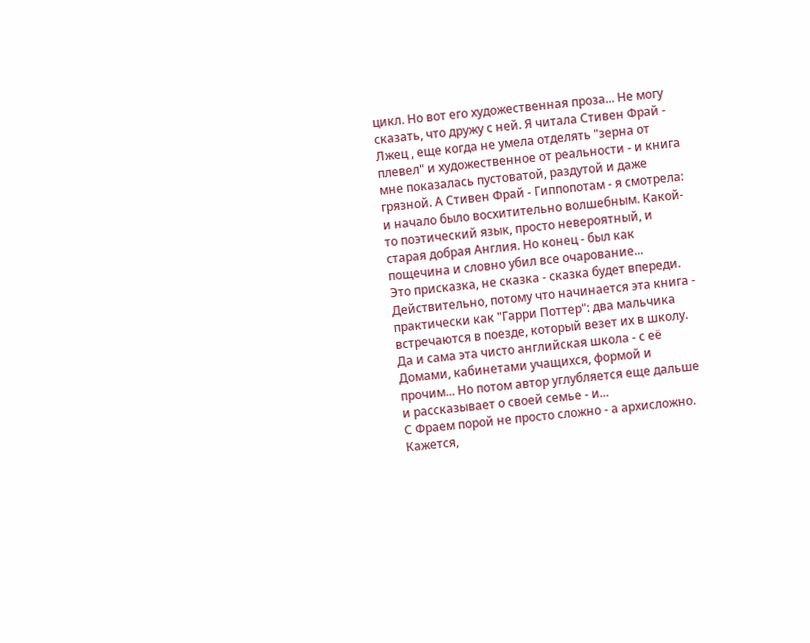цикл. Но вот его художественная проза... Не могу сказать, что дружу с ней. Я читала Стивен Фрай - Лжец , еще когда не умела отделять "зерна от плевел" и художественное от реальности - и книга мне показалась пустоватой, раздутой и даже грязной. А Стивен Фрай - Гиппопотам - я смотрела: и начало было восхитительно волшебным. Какой-то поэтический язык, просто невероятный, и старая добрая Англия. Но конец - был как пощечина и словно убил все очарование...
Это присказка, не сказка - сказка будет впереди. Действительно, потому что начинается эта книга - практически как "Гарри Поттер": два мальчика встречаются в поезде, который везет их в школу. Да и сама эта чисто английская школа - с её Домами, кабинетами учащихся, формой и прочим... Но потом автор углубляется еще дальше и рассказывает о своей семье - и...
С Фраем порой не просто сложно - а архисложно. Кажется,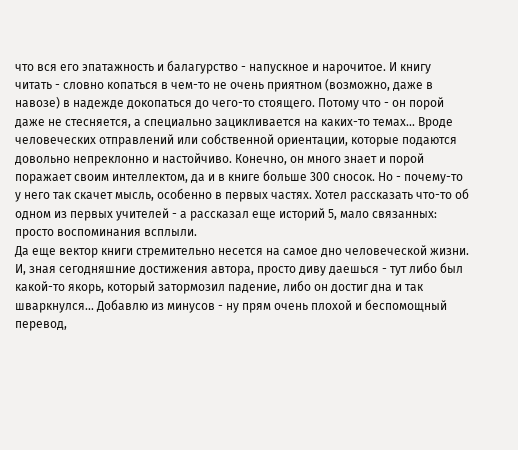что вся его эпатажность и балагурство - напускное и нарочитое. И книгу читать - словно копаться в чем-то не очень приятном (возможно, даже в навозе) в надежде докопаться до чего-то стоящего. Потому что - он порой даже не стесняется, а специально зацикливается на каких-то темах... Вроде человеческих отправлений или собственной ориентации, которые подаются довольно непреклонно и настойчиво. Конечно, он много знает и порой поражает своим интеллектом, да и в книге больше 300 сносок. Но - почему-то у него так скачет мысль, особенно в первых частях. Хотел рассказать что-то об одном из первых учителей - а рассказал еще историй 5, мало связанных: просто воспоминания всплыли.
Да еще вектор книги стремительно несется на самое дно человеческой жизни. И, зная сегодняшние достижения автора, просто диву даешься - тут либо был какой-то якорь, который затормозил падение, либо он достиг дна и так шваркнулся... Добавлю из минусов - ну прям очень плохой и беспомощный перевод,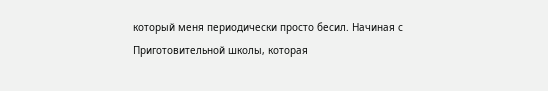который меня периодически просто бесил. Начиная с
Приготовительной школы, которая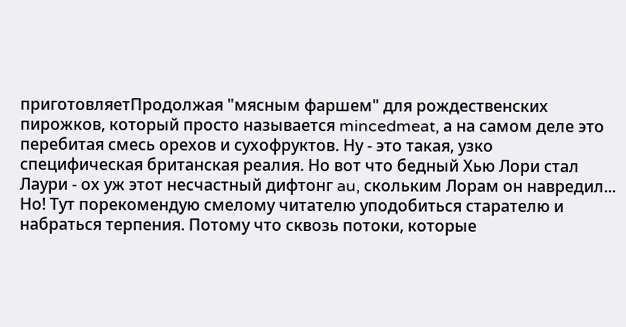приготовляетПродолжая "мясным фаршем" для рождественских пирожков, который просто называется mincedmeat, а на самом деле это перебитая смесь орехов и сухофруктов. Ну - это такая, узко специфическая британская реалия. Но вот что бедный Хью Лори стал Лаури - ох уж этот несчастный дифтонг au, скольким Лорам он навредил...
Но! Тут порекомендую смелому читателю уподобиться старателю и набраться терпения. Потому что сквозь потоки, которые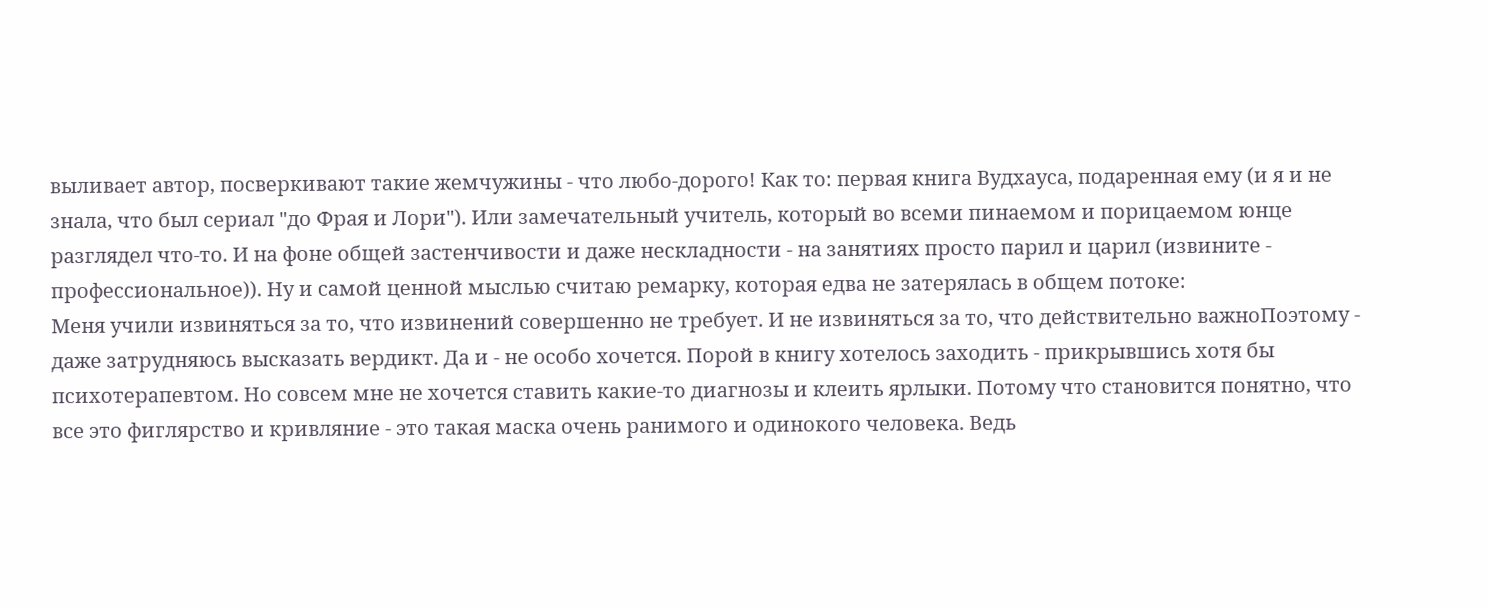выливает автор, посверкивают такие жемчужины - что любо-дорого! Как то: первая книга Вудхауса, подаренная ему (и я и не знала, что был сериал "до Фрая и Лори"). Или замечательный учитель, который во всеми пинаемом и порицаемом юнце разглядел что-то. И на фоне общей застенчивости и даже нескладности - на занятиях просто парил и царил (извините - профессиональное)). Ну и самой ценной мыслью считаю ремарку, которая едва не затерялась в общем потоке:
Меня учили извиняться за то, что извинений совершенно не требует. И не извиняться за то, что действительно важноПоэтому - даже затрудняюсь высказать вердикт. Да и - не особо хочется. Порой в книгу хотелось заходить - прикрывшись хотя бы психотерапевтом. Но совсем мне не хочется ставить какие-то диагнозы и клеить ярлыки. Потому что становится понятно, что все это фиглярство и кривляние - это такая маска очень ранимого и одинокого человека. Ведь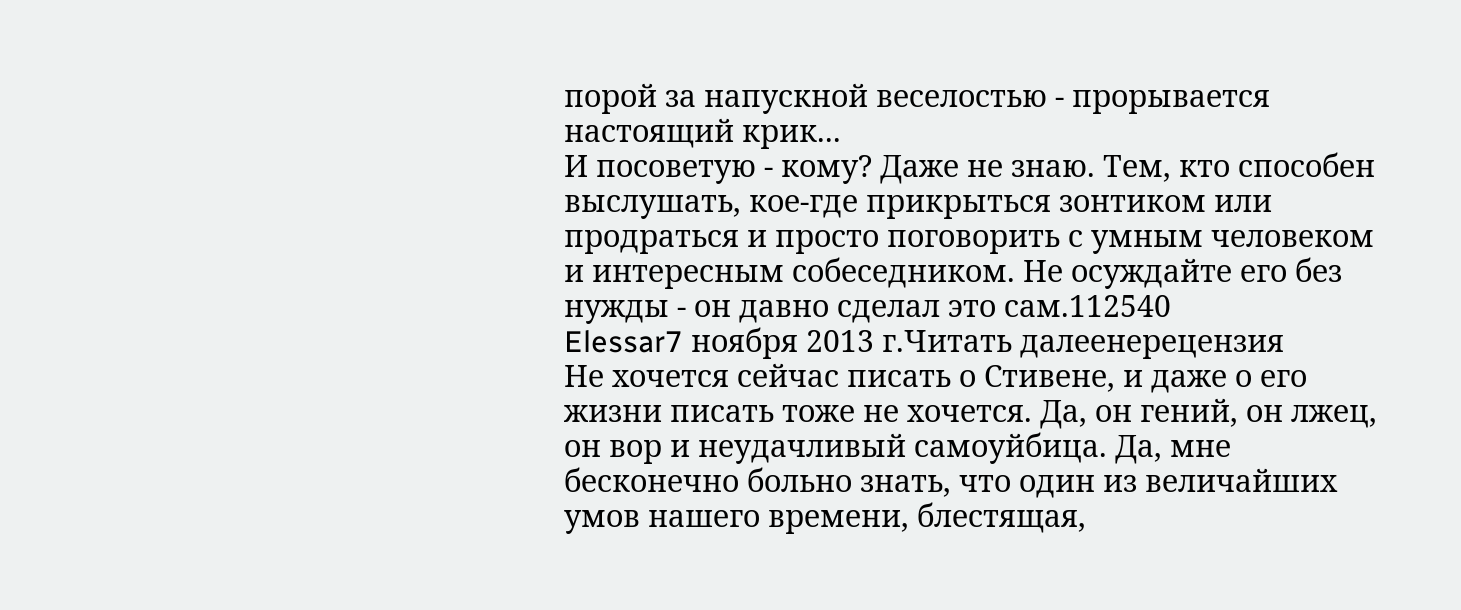порой за напускной веселостью - прорывается настоящий крик...
И посоветую - кому? Даже не знаю. Тем, кто способен выслушать, кое-где прикрыться зонтиком или продраться и просто поговорить с умным человеком и интересным собеседником. Не осуждайте его без нужды - он давно сделал это сам.112540
Elessar7 ноября 2013 г.Читать далеенерецензия
Не хочется сейчас писать о Стивене, и даже о его жизни писать тоже не хочется. Да, он гений, он лжец, он вор и неудачливый самоуйбица. Да, мне бесконечно больно знать, что один из величайших умов нашего времени, блестящая,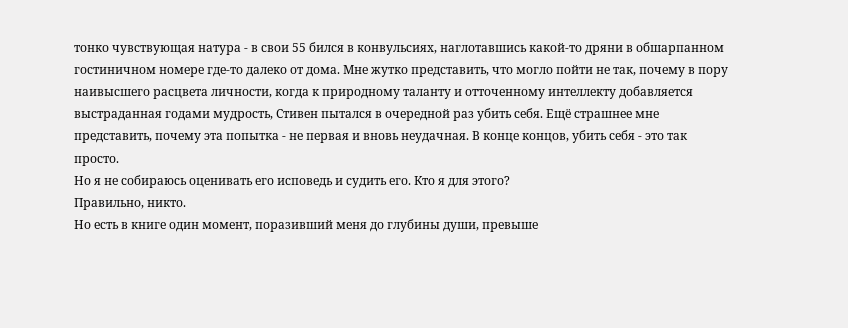тонко чувствующая натура - в свои 55 бился в конвульсиях, наглотавшись какой-то дряни в обшарпанном гостиничном номере где-то далеко от дома. Мне жутко представить, что могло пойти не так, почему в пору наивысшего расцвета личности, когда к природному таланту и отточенному интеллекту добавляется выстраданная годами мудрость, Стивен пытался в очередной раз убить себя. Ещё страшнее мне представить, почему эта попытка - не первая и вновь неудачная. В конце концов, убить себя - это так просто.
Но я не собираюсь оценивать его исповедь и судить его. Кто я для этого?
Правильно, никто.
Но есть в книге один момент, поразивший меня до глубины души, превыше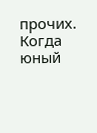прочих. Когда юный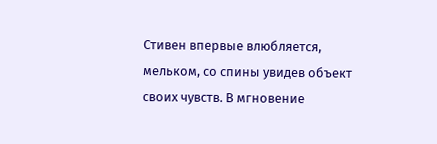Стивен впервые влюбляется, мельком, со спины увидев объект своих чувств. В мгновение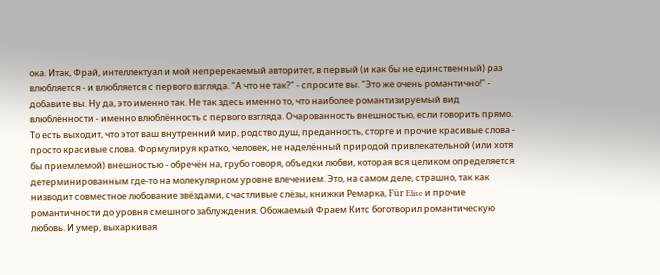ока. Итак, Фрай, интеллектуал и мой непререкаемый авторитет, в первый (и как бы не единственный) раз влюбляется - и влюбляется с первого взгляда. "А что не так?" - спросите вы. "Это же очень романтично!" - добавите вы. Ну да, это именно так. Не так здесь именно то, что наиболее романтизируемый вид влюблённости - именно влюблённость с первого взгляда. Очарованность внешностью, если говорить прямо. То есть выходит, что этот ваш внутренний мир, родство душ, преданность, сторге и прочие красивые слова - просто красивые слова. Формулируя кратко, человек, не наделённый природой привлекательной (или хотя бы приемлемой) внешностью - обречён на, грубо говоря, объедки любви, которая вся целиком определяется детерминированным где-то на молекулярном уровне влечением. Это, на самом деле, страшно, так как низводит совместное любование звёздами, счастливые слёзы, книжки Ремарка, Für Elise и прочие романтичности до уровня смешного заблуждения. Обожаемый Фраем Китс боготворил романтическую любовь. И умер, выхаркивая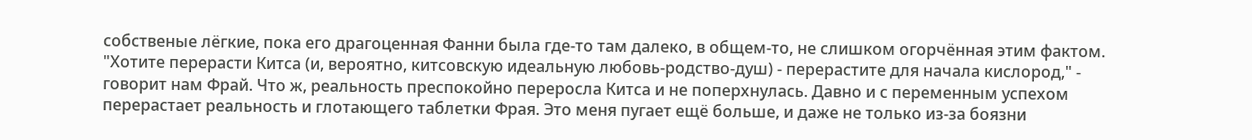собственые лёгкие, пока его драгоценная Фанни была где-то там далеко, в общем-то, не слишком огорчённая этим фактом. "Хотите перерасти Китса (и, вероятно, китсовскую идеальную любовь-родство-душ) - перерастите для начала кислород," - говорит нам Фрай. Что ж, реальность преспокойно переросла Китса и не поперхнулась. Давно и с переменным успехом перерастает реальность и глотающего таблетки Фрая. Это меня пугает ещё больше, и даже не только из-за боязни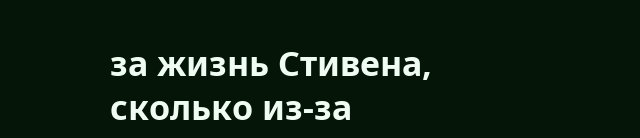за жизнь Стивена, сколько из-за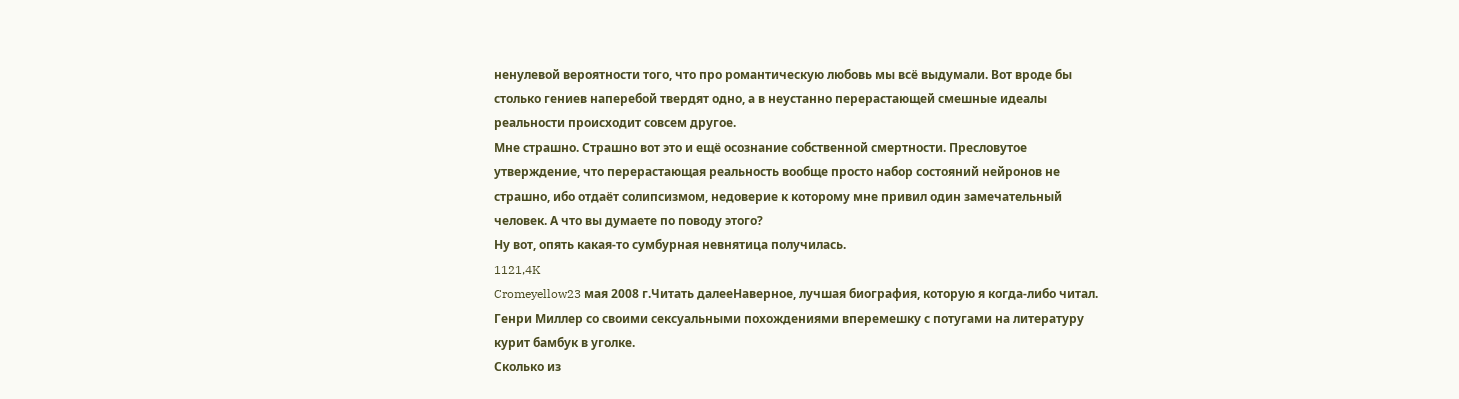ненулевой вероятности того, что про романтическую любовь мы всё выдумали. Вот вроде бы столько гениев наперебой твердят одно, а в неустанно перерастающей смешные идеалы реальности происходит совсем другое.
Мне страшно. Страшно вот это и ещё осознание собственной смертности. Пресловутое утверждение, что перерастающая реальность вообще просто набор состояний нейронов не страшно, ибо отдаёт солипсизмом, недоверие к которому мне привил один замечательный человек. А что вы думаете по поводу этого?
Ну вот, опять какая-то сумбурная невнятица получилась.
1121,4K
Cromeyellow23 мая 2008 г.Читать далееНаверное, лучшая биография, которую я когда-либо читал. Генри Миллер со своими сексуальными похождениями вперемешку с потугами на литературу курит бамбук в уголке.
Сколько из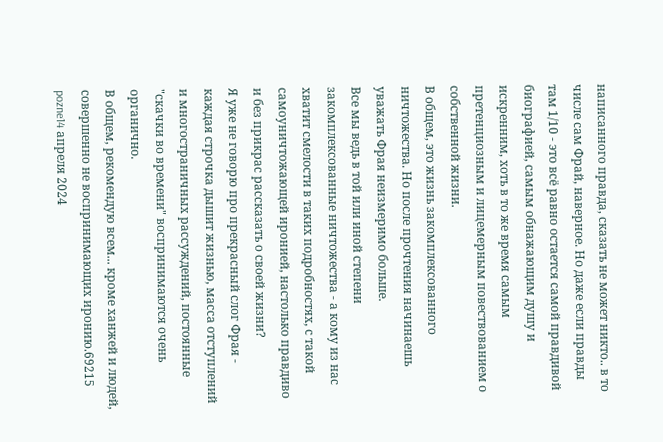написанного правда, сказать не может никто.. в то числе сам Фрай, наверное. Но даже если правды там 1/10 - это всё равно остается самой правдивой биографией, самым обнажающим душу и искренним, хоть в то же время самым претенциозным и лицемерным повествованием о собственной жизни.
В общем, это жизнь закомплексованного ничтожества. Но после прочтения начинаешь уважать Фрая неизмеримо больше.
Все мы ведь в той или иной степени закомплексованные ничтожества - а кому из нас хватит смелости в таких подробностях, с такой самоуничтожающей иронией, настолько правдиво и без прикрас рассказать о своей жизни?
Я уже не говорю про прекрасный слог Фрая - каждая строчка дышит жизнью, масса отступлений и многостраничных рассуждений, постоянные "скачки во времени" воспринимаются очень органично.
В общем, рекомендую всем... кроме ханжей и людей, совершенно не воспринимающих иронию.69215
pozne14 апреля 2024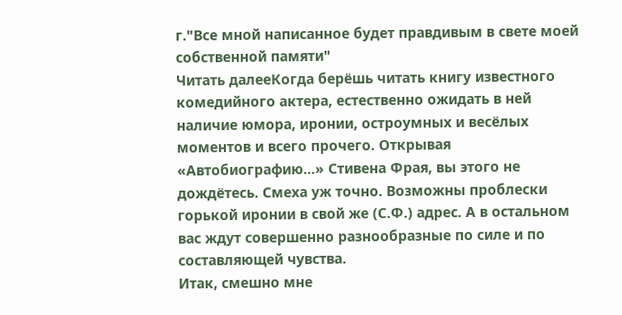г."Все мной написанное будет правдивым в свете моей собственной памяти"
Читать далееКогда берёшь читать книгу известного комедийного актера, естественно ожидать в ней наличие юмора, иронии, остроумных и весёлых моментов и всего прочего. Открывая «Автобиографию…» Стивена Фрая, вы этого не дождётесь. Смеха уж точно. Возможны проблески горькой иронии в свой же (С.Ф.) адрес. А в остальном вас ждут совершенно разнообразные по силе и по составляющей чувства.
Итак, смешно мне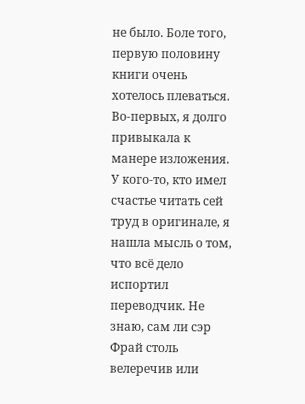не было. Боле того, первую половину книги очень хотелось плеваться. Во-первых, я долго привыкала к манере изложения. У кого-то, кто имел счастье читать сей труд в оригинале, я нашла мысль о том, что всё дело испортил переводчик. Не знаю, сам ли сэр Фрай столь велеречив или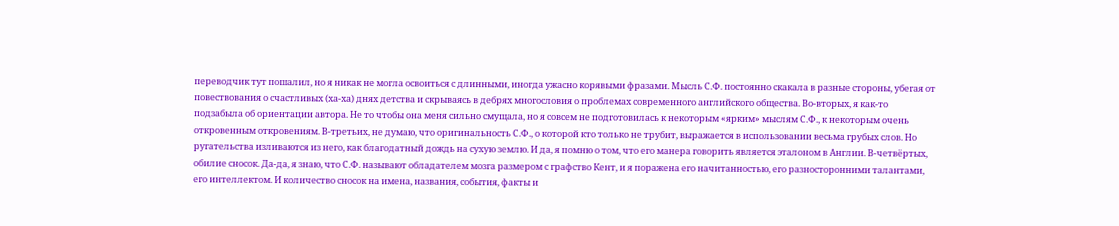переводчик тут пошалил, но я никак не могла освоиться с длинными, иногда ужасно корявыми фразами. Мысль С.Ф. постоянно скакала в разные стороны, убегая от повествования о счастливых (ха-ха) днях детства и скрываясь в дебрях многословия о проблемах современного английского общества. Во-вторых, я как-то подзабыла об ориентации автора. Не то чтобы она меня сильно смущала, но я совсем не подготовилась к некоторым «ярким» мыслям С.Ф., к некоторым очень откровенным откровениям. В-третьих, не думаю, что оригинальность С.Ф., о которой кто только не трубит, выражается в использовании весьма грубых слов. Но ругательства изливаются из него, как благодатный дождь на сухую землю. И да, я помню о том, что его манера говорить является эталоном в Англии. В-четвёртых, обилие сносок. Да-да, я знаю, что С.Ф. называют обладателем мозга размером с графство Кент, и я поражена его начитанностью, его разносторонними талантами, его интеллектом. И количество сносок на имена, названия, события, факты и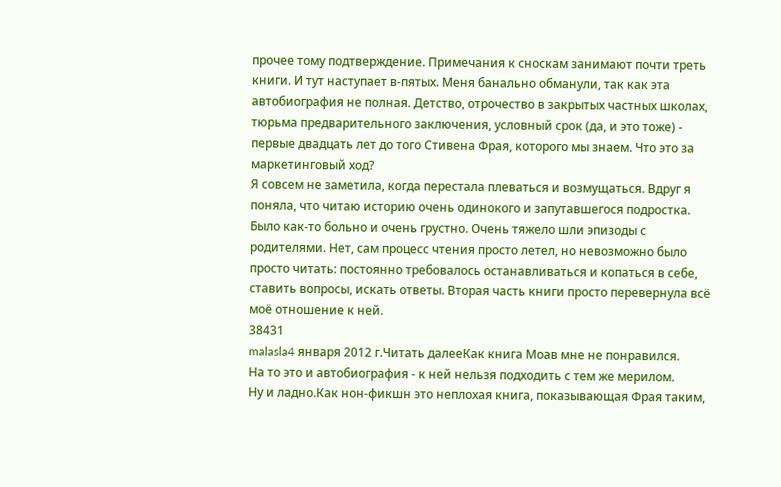прочее тому подтверждение. Примечания к сноскам занимают почти треть книги. И тут наступает в-пятых. Меня банально обманули, так как эта автобиография не полная. Детство, отрочество в закрытых частных школах, тюрьма предварительного заключения, условный срок (да, и это тоже) - первые двадцать лет до того Стивена Фрая, которого мы знаем. Что это за маркетинговый ход?
Я совсем не заметила, когда перестала плеваться и возмущаться. Вдруг я поняла, что читаю историю очень одинокого и запутавшегося подростка. Было как-то больно и очень грустно. Очень тяжело шли эпизоды с родителями. Нет, сам процесс чтения просто летел, но невозможно было просто читать: постоянно требовалось останавливаться и копаться в себе, ставить вопросы, искать ответы. Вторая часть книги просто перевернула всё моё отношение к ней.
38431
malasla4 января 2012 г.Читать далееКак книга Моав мне не понравился.
На то это и автобиография - к ней нельзя подходить с тем же мерилом.
Ну и ладно.Как нон-фикшн это неплохая книга, показывающая Фрая таким,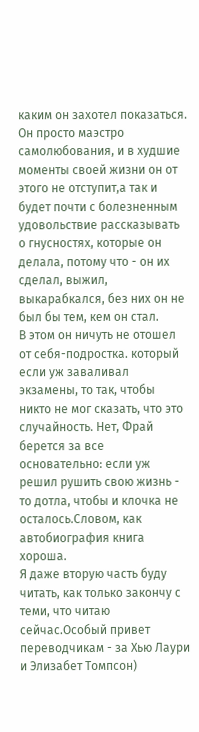каким он захотел показаться.
Он просто маэстро самолюбования, и в худшие моменты своей жизни он от этого не отступит,а так и будет почти с болезненным удовольствие рассказывать о гнусностях, которые он делала, потому что - он их сделал, выжил, выкарабкался, без них он не был бы тем, кем он стал.
В этом он ничуть не отошел от себя-подростка. который если уж заваливал экзамены, то так, чтобы никто не мог сказать, что это случайность. Нет, Фрай берется за все основательно: если уж решил рушить свою жизнь - то дотла, чтобы и клочка не осталось.Словом, как автобиография книга хороша.
Я даже вторую часть буду читать, как только закончу с теми, что читаю сейчас.Особый привет переводчикам - за Хью Лаури и Элизабет Томпсон)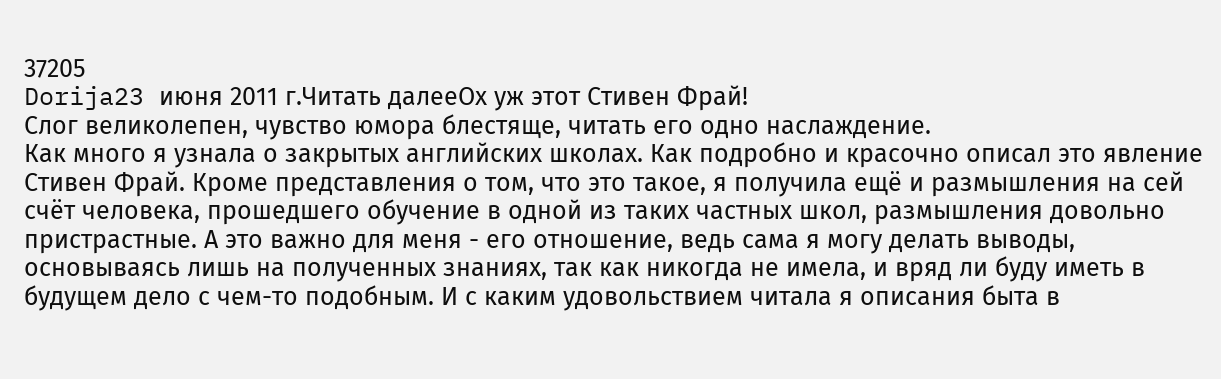37205
Dorija23 июня 2011 г.Читать далееОх уж этот Стивен Фрай!
Слог великолепен, чувство юмора блестяще, читать его одно наслаждение.
Как много я узнала о закрытых английских школах. Как подробно и красочно описал это явление Стивен Фрай. Кроме представления о том, что это такое, я получила ещё и размышления на сей счёт человека, прошедшего обучение в одной из таких частных школ, размышления довольно пристрастные. А это важно для меня - его отношение, ведь сама я могу делать выводы, основываясь лишь на полученных знаниях, так как никогда не имела, и вряд ли буду иметь в будущем дело с чем-то подобным. И с каким удовольствием читала я описания быта в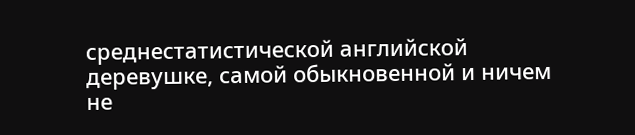среднестатистической английской деревушке, самой обыкновенной и ничем не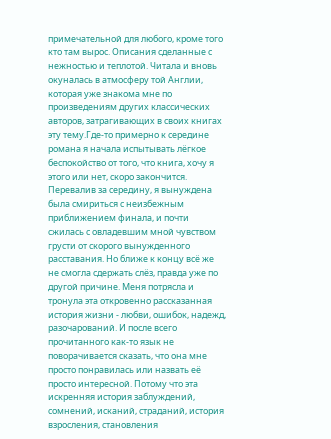примечательной для любого, кроме того кто там вырос. Описания сделанные с нежностью и теплотой. Читала и вновь окуналась в атмосферу той Англии, которая уже знакома мне по произведениям других классических авторов, затрагивающих в своих книгах эту тему.Где-то примерно к середине романа я начала испытывать лёгкое беспокойство от того, что книга, хочу я этого или нет, скоро закончится. Перевалив за середину, я вынуждена была смириться с неизбежным приближением финала, и почти сжилась с овладевшим мной чувством грусти от скорого вынужденного расставания. Но ближе к концу всё же не смогла сдержать слёз, правда уже по другой причине. Меня потрясла и тронула эта откровенно рассказанная история жизни - любви, ошибок, надежд, разочарований. И после всего прочитанного как-то язык не поворачивается сказать, что она мне просто понравилась или назвать её просто интересной. Потому что эта искренняя история заблуждений, сомнений, исканий, страданий, история взросления, становления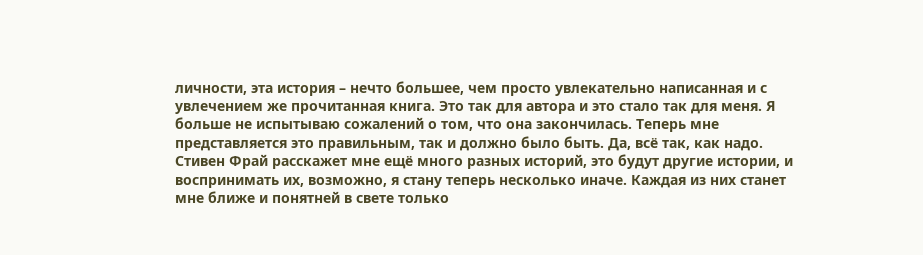личности, эта история – нечто большее, чем просто увлекательно написанная и с увлечением же прочитанная книга. Это так для автора и это стало так для меня. Я больше не испытываю сожалений о том, что она закончилась. Теперь мне представляется это правильным, так и должно было быть. Да, всё так, как надо.
Стивен Фрай расскажет мне ещё много разных историй, это будут другие истории, и воспринимать их, возможно, я стану теперь несколько иначе. Каждая из них станет мне ближе и понятней в свете только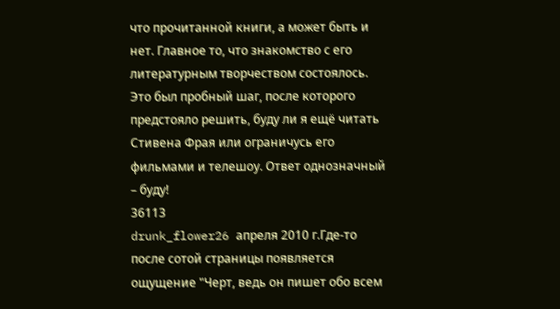что прочитанной книги, а может быть и нет. Главное то, что знакомство с его литературным творчеством состоялось. Это был пробный шаг, после которого предстояло решить, буду ли я ещё читать Стивена Фрая или ограничусь его фильмами и телешоу. Ответ однозначный – буду!
36113
drunk_flower26 апреля 2010 г.Где-то после сотой страницы появляется ощущение "Черт, ведь он пишет обо всем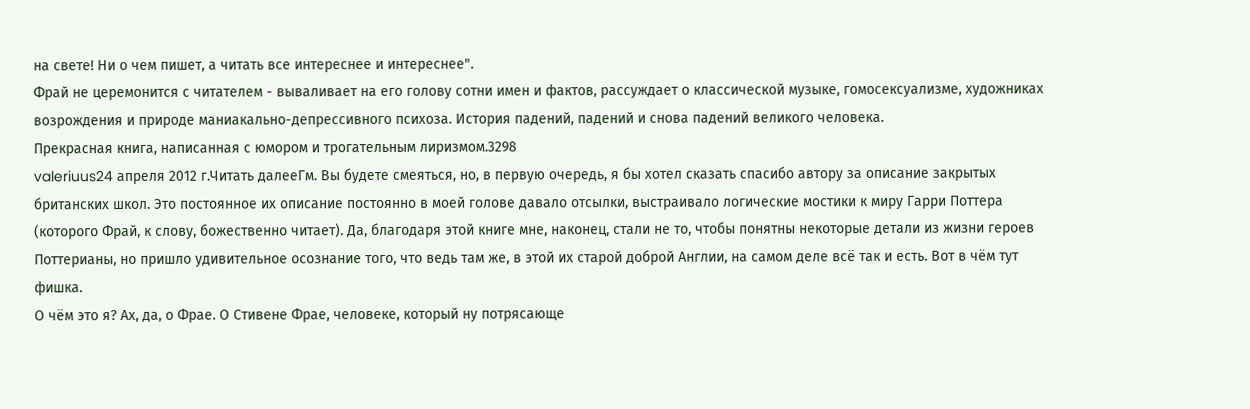на свете! Ни о чем пишет, а читать все интереснее и интереснее".
Фрай не церемонится с читателем - вываливает на его голову сотни имен и фактов, рассуждает о классической музыке, гомосексуализме, художниках возрождения и природе маниакально-депрессивного психоза. История падений, падений и снова падений великого человека.
Прекрасная книга, написанная с юмором и трогательным лиризмом.3298
valeriuus24 апреля 2012 г.Читать далееГм. Вы будете смеяться, но, в первую очередь, я бы хотел сказать спасибо автору за описание закрытых британских школ. Это постоянное их описание постоянно в моей голове давало отсылки, выстраивало логические мостики к миру Гарри Поттера (которого Фрай, к слову, божественно читает). Да, благодаря этой книге мне, наконец, стали не то, чтобы понятны некоторые детали из жизни героев Поттерианы, но пришло удивительное осознание того, что ведь там же, в этой их старой доброй Англии, на самом деле всё так и есть. Вот в чём тут фишка.
О чём это я? Ах, да, о Фрае. О Стивене Фрае, человеке, который ну потрясающе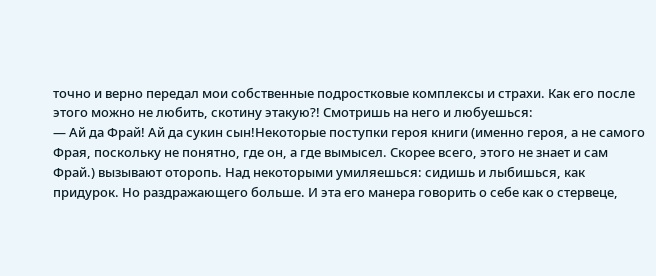точно и верно передал мои собственные подростковые комплексы и страхи. Как его после этого можно не любить, скотину этакую?! Смотришь на него и любуешься:
— Ай да Фрай! Ай да сукин сын!Некоторые поступки героя книги (именно героя, а не самого Фрая, поскольку не понятно, где он, а где вымысел. Скорее всего, этого не знает и сам Фрай.) вызывают оторопь. Над некоторыми умиляешься: сидишь и лыбишься, как придурок. Но раздражающего больше. И эта его манера говорить о себе как о стервеце,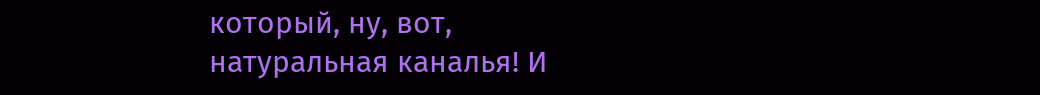который, ну, вот, натуральная каналья! И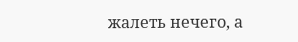жалеть нечего, а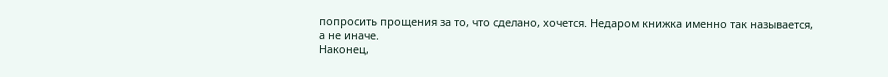попросить прощения за то, что сделано, хочется. Недаром книжка именно так называется, а не иначе.
Наконец,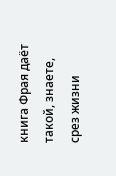книга Фрая даёт такой, знаете, срез жизни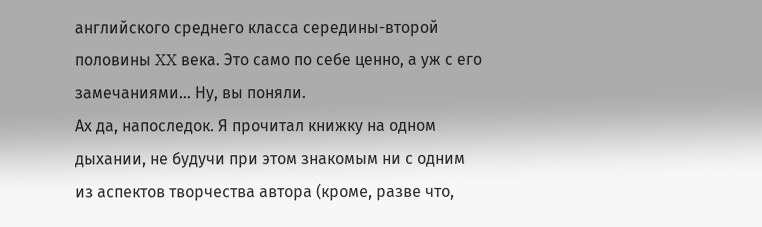английского среднего класса середины-второй половины XX века. Это само по себе ценно, а уж с его замечаниями… Ну, вы поняли.
Ах да, напоследок. Я прочитал книжку на одном дыхании, не будучи при этом знакомым ни с одним из аспектов творчества автора (кроме, разве что,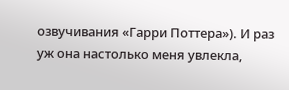озвучивания «Гарри Поттера»). И раз уж она настолько меня увлекла,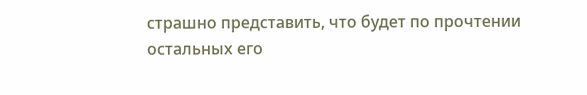страшно представить, что будет по прочтении остальных его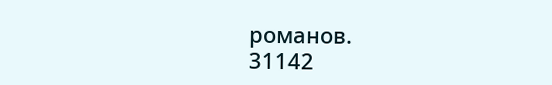романов.
31142